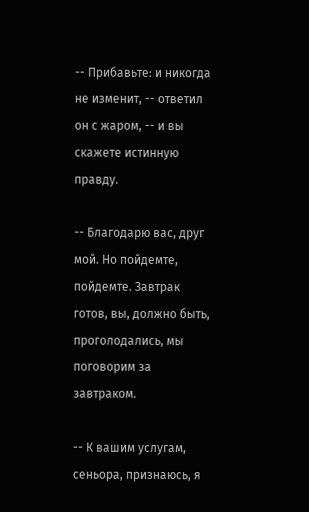-- Прибавьте: и никогда не изменит, -- ответил он с жаром, -- и вы скажете истинную правду.

-- Благодарю вас, друг мой. Но пойдемте, пойдемте. Завтрак готов, вы, должно быть, проголодались, мы поговорим за завтраком.

-- К вашим услугам, сеньора, признаюсь, я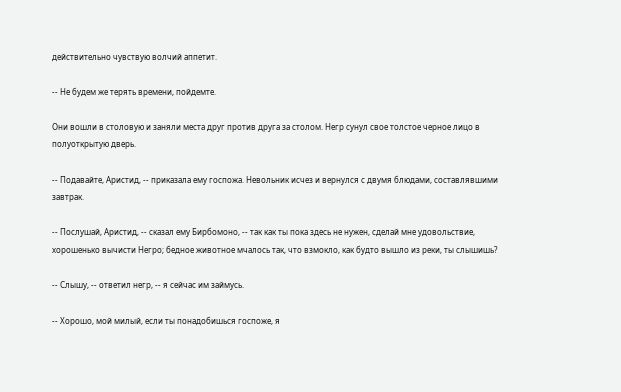действительно чувствую волчий аппетит.

-- Не будем же терять времени, пойдемте.

Они вошли в столовую и заняли места друг против друга за столом. Негр сунул свое толстое черное лицо в полуоткрытую дверь.

-- Подавайте, Аристид, -- приказала ему госпожа. Невольник исчез и вернулся с двумя блюдами, составлявшими завтрак.

-- Послушай, Аристид, -- сказал ему Бирбомоно, -- так как ты пока здесь не нужен, сделай мне удовольствие, хорошенько вычисти Негро; бедное животное мчалось так, что взмокло, как будто вышло из реки, ты слышишь?

-- Слышу, -- ответил негр, -- я сейчас им займусь.

-- Хорошо, мой милый, если ты понадобишься госпоже, я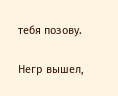тебя позову.

Негр вышел,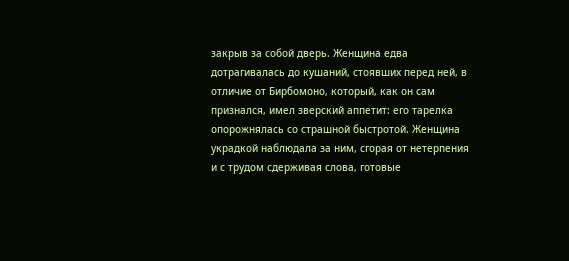закрыв за собой дверь. Женщина едва дотрагивалась до кушаний, стоявших перед ней, в отличие от Бирбомоно, который, как он сам признался, имел зверский аппетит: его тарелка опорожнялась со страшной быстротой. Женщина украдкой наблюдала за ним, сгорая от нетерпения и с трудом сдерживая слова, готовые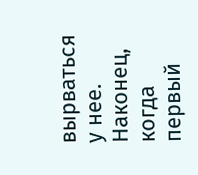вырваться у нее. Наконец, когда первый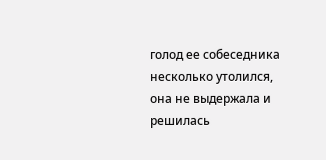голод ее собеседника несколько утолился, она не выдержала и решилась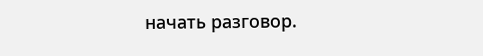начать разговор.